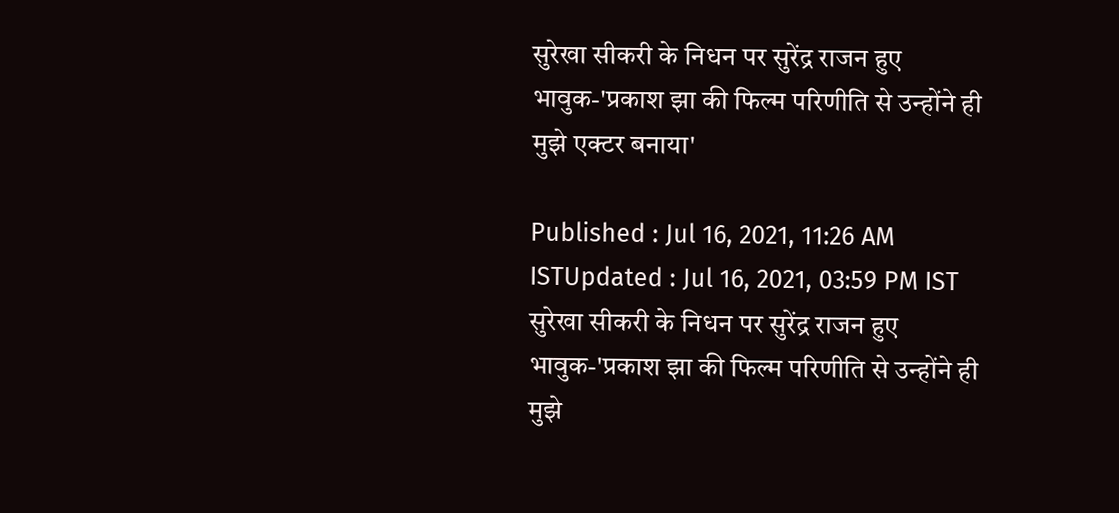सुरेखा सीकरी के निधन पर सुरेंद्र राजन हुए भावुक-'प्रकाश झा की फिल्म परिणीति से उन्होंने ही मुझे एक्टर बनाया'

Published : Jul 16, 2021, 11:26 AM ISTUpdated : Jul 16, 2021, 03:59 PM IST
सुरेखा सीकरी के निधन पर सुरेंद्र राजन हुए भावुक-'प्रकाश झा की फिल्म परिणीति से उन्होंने ही मुझे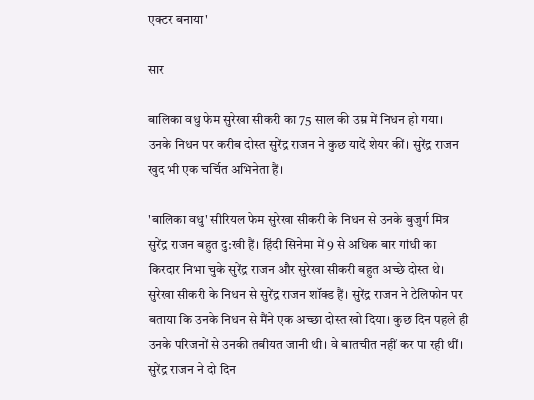एक्टर बनाया'

सार

बालिका वधु फेम सुरेखा सीकरी का 75 साल की उम्र में निधन हो गया। उनके निधन पर करीब दोस्त सुरेंद्र राजन ने कुछ यादें शेयर कीं। सुरेंद्र राजन खुद भी एक चर्चित अभिनेता हैं।

'बालिका वधु' सीरियल फेम सुरेखा सीकरी के निधन से उनके बुजुर्ग मित्र सुरेंद्र राजन बहुत दु:खी हैं। हिंदी सिनेमा में 9 से अधिक बार गांधी का किरदार निभा चुके सुरेंद्र राजन और सुरेखा सीकरी बहुत अच्छे दोस्त थे। सुरेखा सीकरी के निधन से सुरेंद्र राजन शॉक्ड हैं। सुरेंद्र राजन ने टेलिफोन पर बताया कि उनके निधन से मैंने एक अच्छा दोस्त खो दिया। कुछ दिन पहले ही उनके परिजनों से उनकी तबीयत जानी थी। वे बातचीत नहीं कर पा रही थीं। सुरेंद्र राजन ने दो दिन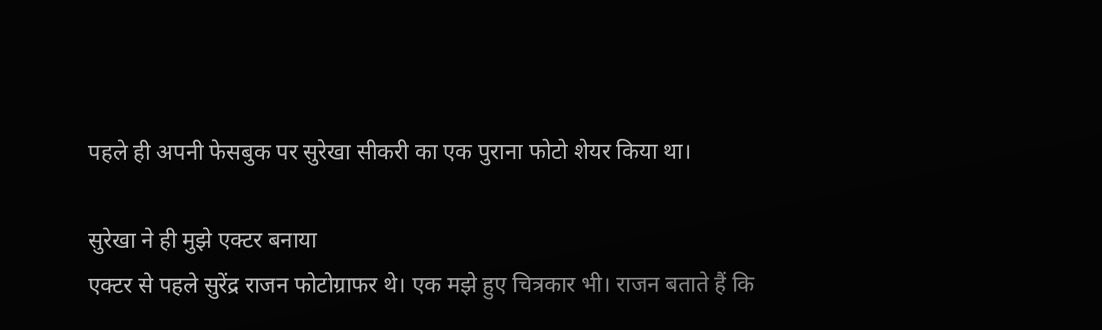पहले ही अपनी फेसबुक पर सुरेखा सीकरी का एक पुराना फोटो शेयर किया था।

सुरेखा ने ही मुझे एक्टर बनाया
एक्टर से पहले सुरेंद्र राजन फोटोग्राफर थे। एक मझे हुए चित्रकार भी। राजन बताते हैं कि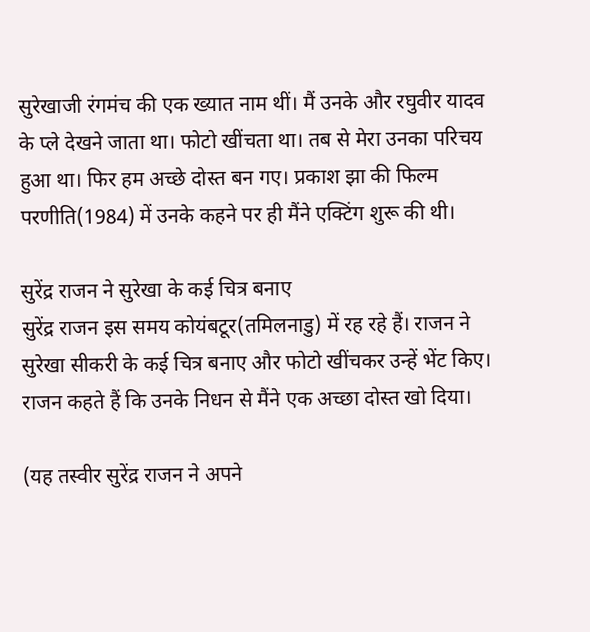सुरेखाजी रंगमंच की एक ख्यात नाम थीं। मैं उनके और रघुवीर यादव के प्ले देखने जाता था। फोटो खींचता था। तब से मेरा उनका परिचय हुआ था। फिर हम अच्छे दोस्त बन गए। प्रकाश झा की फिल्म परणीति(1984) में उनके कहने पर ही मैंने एक्टिंग शुरू की थी।

सुरेंद्र राजन ने सुरेखा के कई चित्र बनाए
सुरेंद्र राजन इस समय कोयंबटूर(तमिलनाडु) में रह रहे हैं। राजन ने सुरेखा सीकरी के कई चित्र बनाए और फोटो खींचकर उन्हें भेंट किए। राजन कहते हैं कि उनके निधन से मैंने एक अच्छा दोस्त खो दिया।

(यह तस्वीर सुरेंद्र राजन ने अपने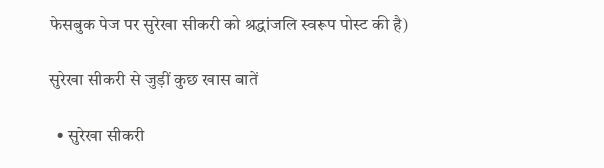फेसबुक पेज पर सुरेखा सीकरी को श्रद्धांजलि स्वरूप पोस्ट की है)

सुरेखा सीकरी से जुड़ीं कुछ खास बातें

  • सुरेखा सीकरी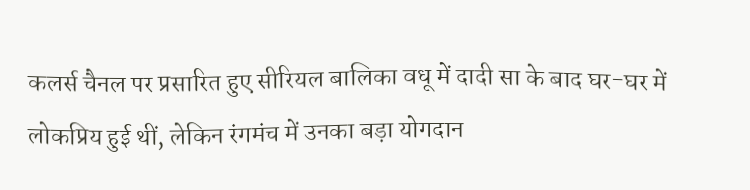कलर्स चैनल पर प्रसारित हुए सीरियल बालिका वधू में दादी सा के बाद घर-घर में लोकप्रिय हुई थीं, लेकिन रंगमंच में उनका बड़ा योगदान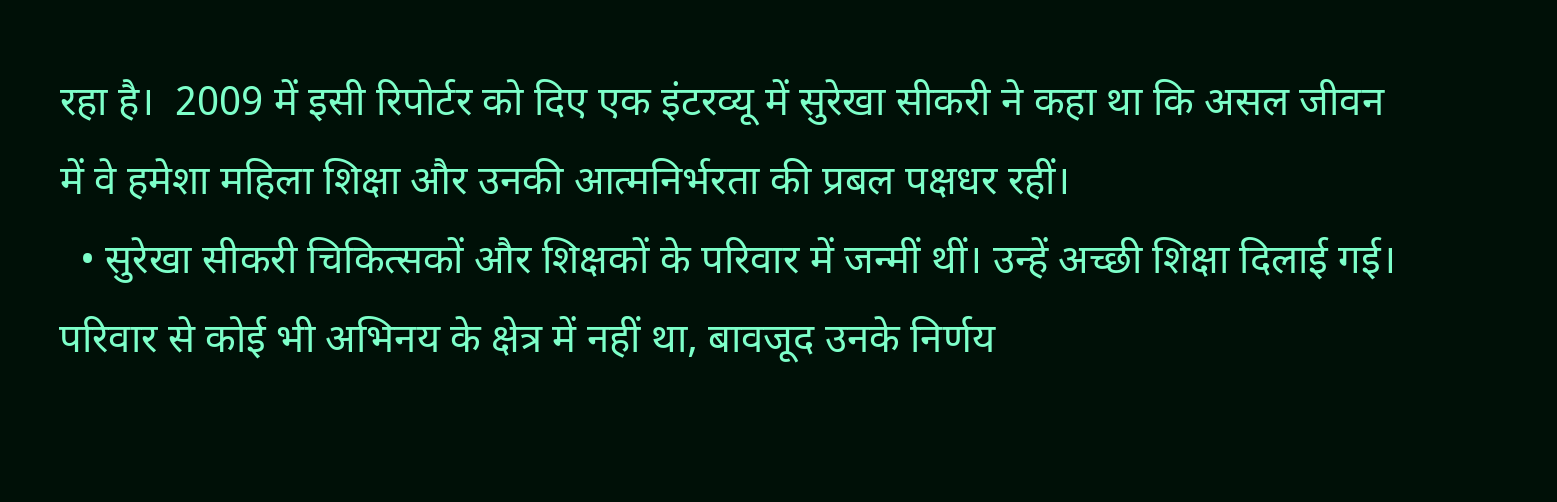रहा है।  2009 में इसी रिपोर्टर को दिए एक इंटरव्यू में सुरेखा सीकरी ने कहा था कि असल जीवन में वे हमेशा महिला शिक्षा और उनकी आत्मनिर्भरता की प्रबल पक्षधर रहीं।
  • सुरेखा सीकरी चिकित्सकों और शिक्षकों के परिवार में जन्मीं थीं। उन्हें अच्छी शिक्षा दिलाई गई। परिवार से कोई भी अभिनय के क्षेत्र में नहीं था, बावजूद उनके निर्णय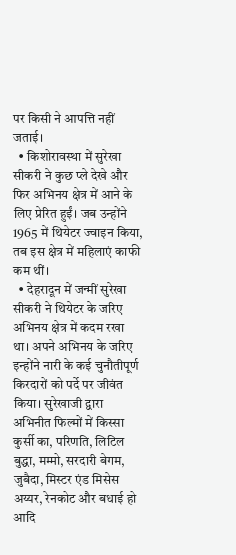पर किसी ने आपत्ति नहीं जताई।
  • किशोरावस्था में सुरेखा सीकरी ने कुछ प्ले देखे और फिर अभिनय क्षेत्र में आने के लिए प्रेरित हुईं। जब उन्होंने 1965 में थियेटर ज्वाइन किया, तब इस क्षेत्र में महिलाएं काफी कम थीं।
  • देहरादून में जन्मीं सुरेखा सीकरी ने थियेटर के जरिए अभिनय क्षेत्र में कदम रखा था। अपने अभिनय के जरिए इन्होंने नारी के कई चुनौतीपूर्ण किरदारों को पर्दे पर जीवंत किया। सुरेखाजी द्वारा अभिनीत फिल्मों में किस्सा कुर्सी का, परिणति, लिटिल बुद्धा, मम्मो, सरदारी बेगम, जुबैदा, मिस्टर एंड मिसेस अय्यर, रेनकोट और बधाई हो आदि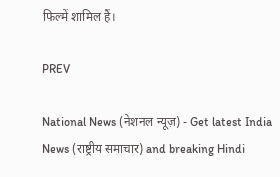फिल्में शामिल हैं।

PREV

National News (नेशनल न्यूज़) - Get latest India News (राष्ट्रीय समाचार) and breaking Hindi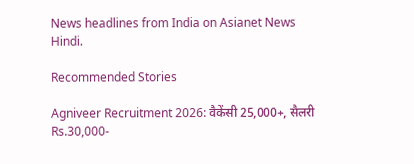News headlines from India on Asianet News Hindi.

Recommended Stories

Agniveer Recruitment 2026: वैकेंसी 25,000+, सैलरी Rs.30,000-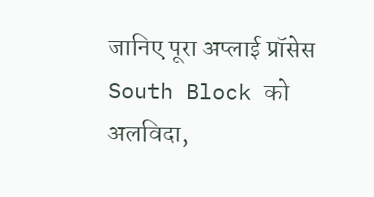जानिए पूरा अप्लाई प्रॉसेस
South Block को अलविदा,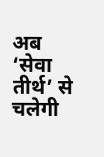अब ‘सेवा तीर्थ’ से चलेगी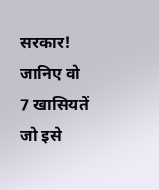सरकार! जानिए वो 7 खासियतें जो इसे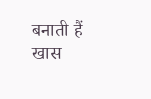बनाती हैं खास